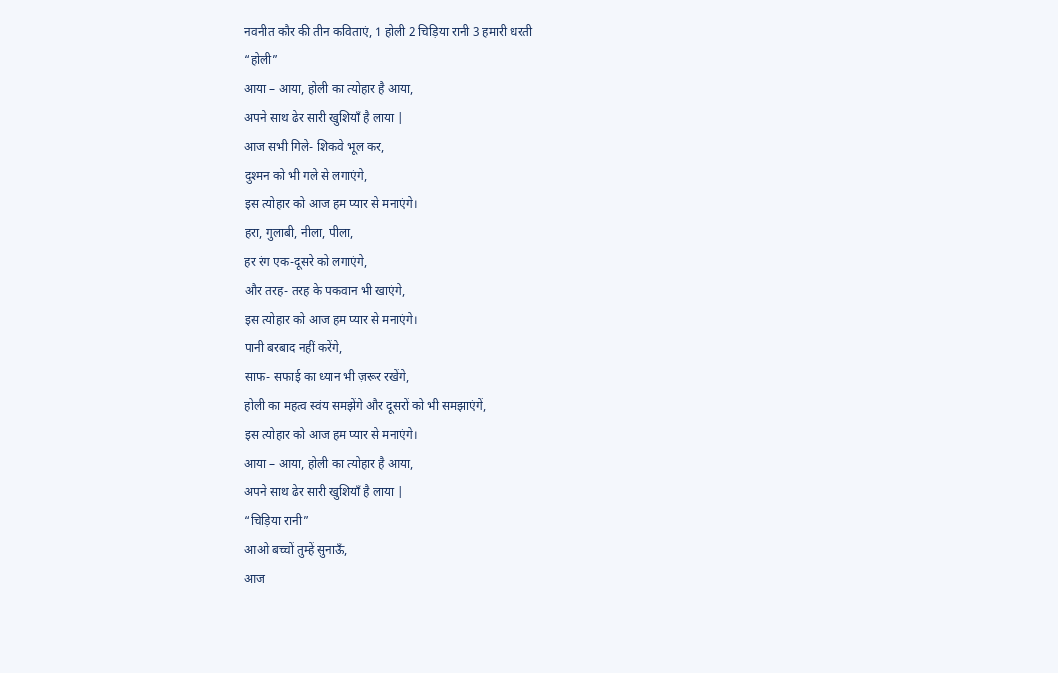नवनीत कौर की तीन कविताएं, 1 होली 2 चिड़िया रानी 3 हमारी धरती
“होली”
आया – आया, होली का त्योहार है आया,
अपने साथ ढेर सारी खुशियाँ है लाया |
आज सभी गिले- शिकवे भूल कर,
दुश्मन को भी गले से लगाएंगे,
इस त्योहार को आज हम प्यार से मनाएंगे।
हरा, गुलाबी, नीला, पीला,
हर रंग एक-दूसरे को लगाएंगे,
और तरह- तरह के पकवान भी खाएंगे,
इस त्योहार को आज हम प्यार से मनाएंगे।
पानी बरबाद नहीं करेंगे,
साफ- सफाई का ध्यान भी ज़रूर रखेंगे,
होली का महत्व स्वंय समझेंगे और दूसरों को भी समझाएंगें,
इस त्योहार को आज हम प्यार से मनाएंगे।
आया – आया, होली का त्योहार है आया,
अपने साथ ढेर सारी खुशियाँ है लाया |
“चिड़िया रानी”
आओ बच्चों तुम्हें सुनाऊँ,
आज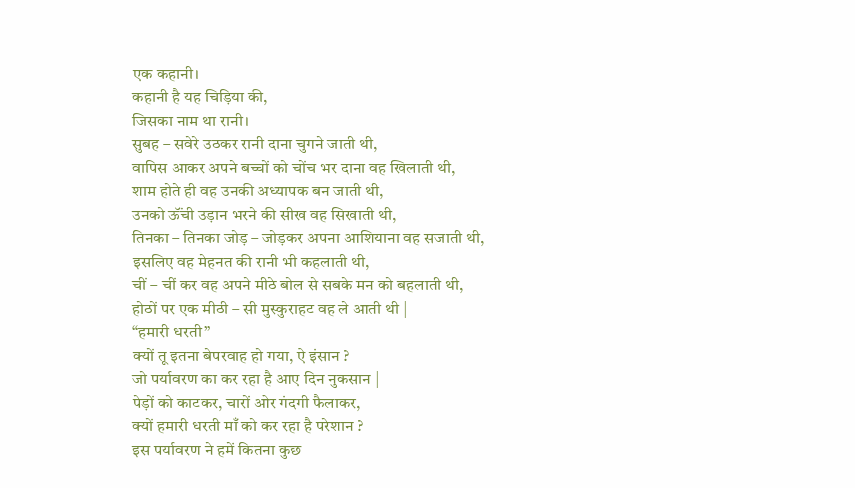एक कहानी।
कहानी है यह चिड़िया की,
जिसका नाम था रानी।
सुबह – सवेरे उठकर रानी दाना चुगने जाती थी,
वापिस आकर अपने बच्चों को चोंच भर दाना वह खिलाती थी,
शाम होते ही वह उनकी अध्यापक बन जाती थी,
उनको ऊॅंची उड़ान भरने की सीख वह सिखाती थी,
तिनका – तिनका जोड़ – जोड़कर अपना आशियाना वह सजाती थी,
इसलिए वह मेहनत की रानी भी कहलाती थी,
चीं – चीं कर वह अपने मीठे बोल से सबके मन को बहलाती थी,
होठों पर एक मीठी – सी मुस्कुराहट वह ले आती थी |
“हमारी धरती”
क्यों तू इतना बेपरवाह हो गया, ऐ इंसान ?
जो पर्यावरण का कर रहा है आए दिन नुकसान |
पेड़ों को काटकर, चारों ओर गंदगी फैलाकर,
क्यों हमारी धरती माँ को कर रहा है परेशान ?
इस पर्यावरण ने हमें कितना कुछ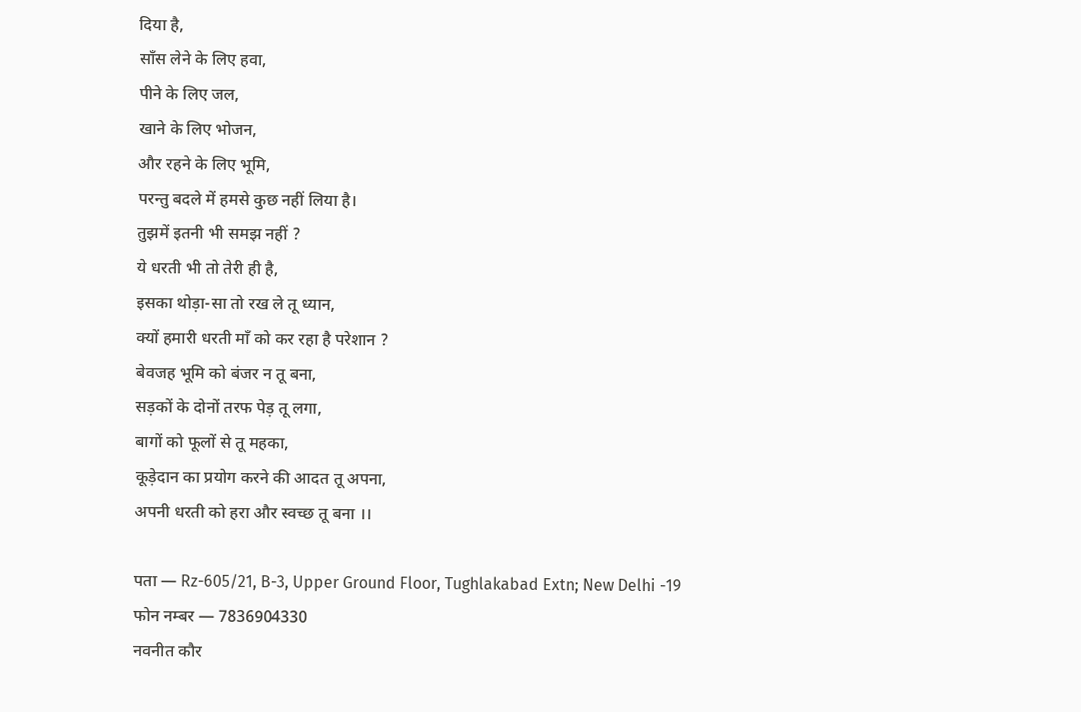दिया है,
साँस लेने के लिए हवा,
पीने के लिए जल,
खाने के लिए भोजन,
और रहने के लिए भूमि,
परन्तु बदले में हमसे कुछ नहीं लिया है।
तुझमें इतनी भी समझ नहीं ?
ये धरती भी तो तेरी ही है,
इसका थोड़ा-सा तो रख ले तू ध्यान,
क्यों हमारी धरती माँ को कर रहा है परेशान ?
बेवजह भूमि को बंजर न तू बना,
सड़कों के दोनों तरफ पेड़ तू लगा,
बागों को फूलों से तू महका,
कूड़ेदान का प्रयोग करने की आदत तू अपना,
अपनी धरती को हरा और स्वच्छ तू बना ।।

पता — Rz-605/21, B-3, Upper Ground Floor, Tughlakabad Extn; New Delhi -19
फोन नम्बर — 7836904330
नवनीत कौर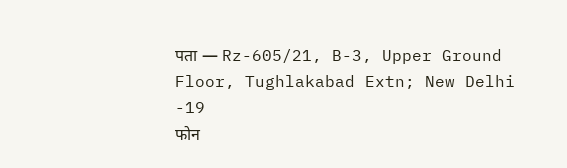पता — Rz-605/21, B-3, Upper Ground Floor, Tughlakabad Extn; New Delhi -19
फोन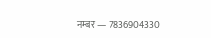नम्बर — 7836904330